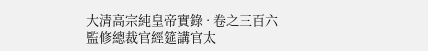大清高宗純皇帝實錄 · 卷之三百六
監修總裁官經筵講官太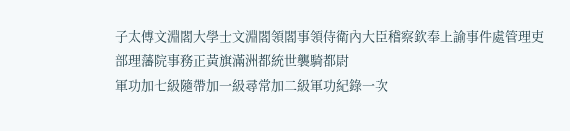子太傅文淵閣大學士文淵閣領閣事領侍衛內大臣稽察欽奉上諭事件處管理吏部理藩院事務正黃旗滿洲都統世襲騎都尉
軍功加七級隨帶加一級尋常加二級軍功紀錄一次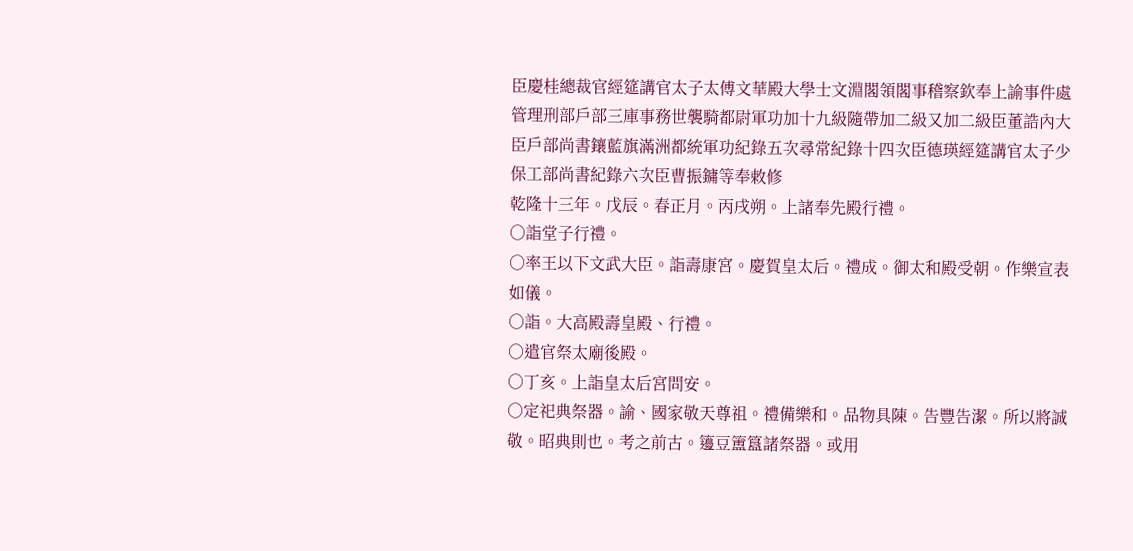臣慶桂總裁官經筵講官太子太傅文華殿大學士文淵閣領閣事稽察欽奉上諭事件處管理刑部戶部三庫事務世襲騎都尉軍功加十九級隨帶加二級又加二級臣董誥內大臣戶部尚書鑲藍旗滿洲都統軍功紀錄五次尋常紀錄十四次臣德瑛經筵講官太子少保工部尚書紀錄六次臣曹振鏞等奉敕修
乾隆十三年。戊辰。春正月。丙戌朔。上諸奉先殿行禮。
○詣堂子行禮。
○率王以下文武大臣。詣壽康宮。慶賀皇太后。禮成。御太和殿受朝。作樂宣表如儀。
○詣。大高殿壽皇殿、行禮。
○遣官祭太廟後殿。
○丁亥。上詣皇太后宮問安。
○定祀典祭器。諭、國家敬天尊祖。禮備樂和。品物具陳。告豐告潔。所以將誠敬。昭典則也。考之前古。籩豆簠簋諸祭器。或用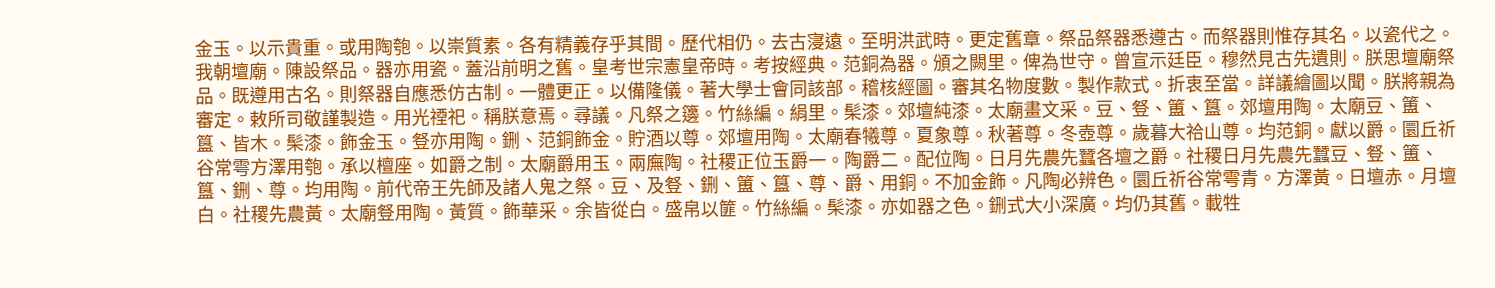金玉。以示貴重。或用陶匏。以崇質素。各有精義存乎其間。歷代相仍。去古寖遠。至明洪武時。更定舊章。祭品祭器悉遵古。而祭器則惟存其名。以瓷代之。我朝壇廟。陳設祭品。器亦用瓷。蓋沿前明之舊。皇考世宗憲皇帝時。考按經典。范銅為器。頒之闕里。俾為世守。曾宣示廷臣。穆然見古先遺則。朕思壇廟祭品。既遵用古名。則祭器自應悉仿古制。一體更正。以備隆儀。著大學士會同該部。稽核經圖。審其名物度數。製作款式。折衷至當。詳議繪圖以聞。朕將親為審定。敕所司敬謹製造。用光禋祀。稱朕意焉。尋議。凡祭之籩。竹絲編。絹里。髤漆。郊壇純漆。太廟畫文采。豆、豋、簠、簋。郊壇用陶。太廟豆、簠、簋、皆木。髤漆。飾金玉。豋亦用陶。鉶、范銅飾金。貯酒以尊。郊壇用陶。太廟春犧尊。夏象尊。秋著尊。冬壺尊。歲暮大祫山尊。均范銅。獻以爵。圜丘祈谷常雩方澤用匏。承以檀座。如爵之制。太廟爵用玉。兩廡陶。社稷正位玉爵一。陶爵二。配位陶。日月先農先蠶各壇之爵。社稷日月先農先蠶豆、豋、簠、簋、鉶、尊。均用陶。前代帝王先師及諸人鬼之祭。豆、及豋、鉶、簠、簋、尊、爵、用銅。不加金飾。凡陶必辨色。圜丘祈谷常雩青。方澤黃。日壇赤。月壇白。社稷先農黃。太廟豋用陶。黃質。飾華采。余皆從白。盛帛以篚。竹絲編。髤漆。亦如器之色。鉶式大小深廣。均仍其舊。載牲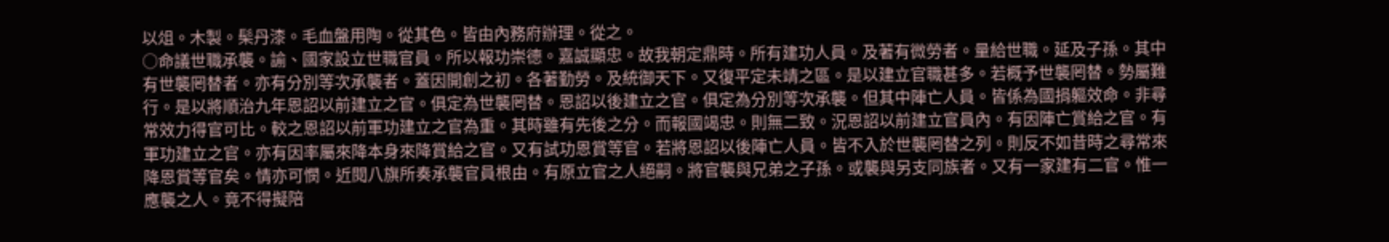以俎。木製。髤丹漆。毛血盤用陶。從其色。皆由內務府辦理。從之。
○命議世職承襲。諭、國家設立世職官員。所以報功崇德。嘉誠顯忠。故我朝定鼎時。所有建功人員。及著有微勞者。量給世職。延及子孫。其中有世襲罔替者。亦有分別等次承襲者。蓋因開創之初。各著勤勞。及統御天下。又復平定未靖之區。是以建立官職甚多。若概予世襲罔替。勢屬難行。是以將順治九年恩詔以前建立之官。俱定為世襲罔替。恩詔以後建立之官。俱定為分別等次承襲。但其中陣亡人員。皆係為國捐軀效命。非尋常效力得官可比。較之恩詔以前軍功建立之官為重。其時雖有先後之分。而報國竭忠。則無二致。況恩詔以前建立官員內。有因陣亡賞給之官。有軍功建立之官。亦有因率屬來降本身來降賞給之官。又有試功恩賞等官。若將恩詔以後陣亡人員。皆不入於世襲罔替之列。則反不如昔時之尋常來降恩賞等官矣。情亦可憫。近閱八旗所奏承襲官員根由。有原立官之人絕嗣。將官襲與兄弟之子孫。或襲與另支同族者。又有一家建有二官。惟一應襲之人。竟不得擬陪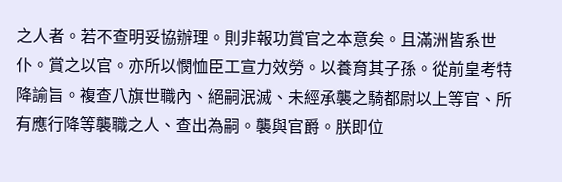之人者。若不查明妥協辦理。則非報功賞官之本意矣。且滿洲皆系世仆。賞之以官。亦所以憫恤臣工宣力效勞。以養育其子孫。從前皇考特降諭旨。複查八旗世職內、絕嗣泯滅、未經承襲之騎都尉以上等官、所有應行降等襲職之人、查出為嗣。襲與官爵。朕即位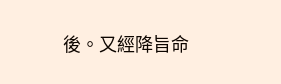後。又經降旨命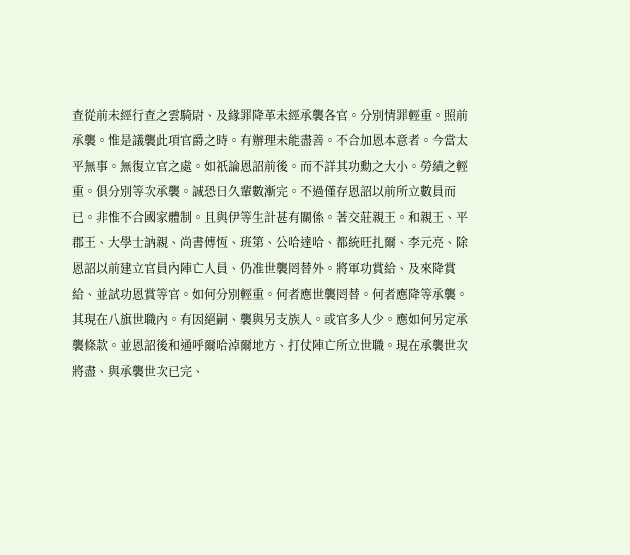查從前未經行查之雲騎尉、及緣罪降革未經承襲各官。分別情罪輕重。照前承襲。惟是議襲此項官爵之時。有辦理未能盡善。不合加恩本意者。今當太平無事。無復立官之處。如祇論恩詔前後。而不詳其功勳之大小。勞績之輕重。俱分別等次承襲。誠恐日久輩數漸完。不過僅存恩詔以前所立數員而已。非惟不合國家體制。且與伊等生計甚有關係。著交莊親王。和親王、平郡王、大學士訥親、尚書傅恆、班第、公哈達哈、都統旺扎爾、李元亮、除恩詔以前建立官員內陣亡人員、仍准世襲罔替外。將軍功賞給、及來降賞給、並試功恩賞等官。如何分別輕重。何者應世襲罔替。何者應降等承襲。其現在八旗世職內。有因絕嗣、襲與另支族人。或官多人少。應如何另定承襲條款。並恩詔後和通呼爾哈淖爾地方、打仗陣亡所立世職。現在承襲世次將盡、與承襲世次已完、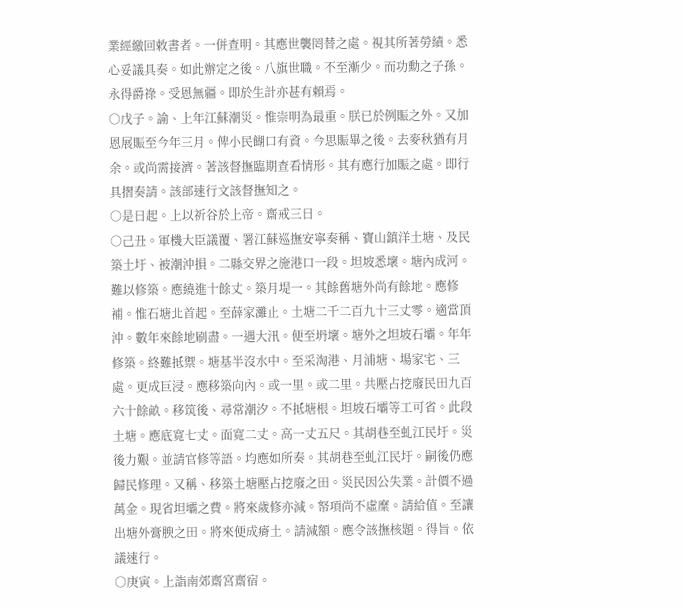業經繳回敕書者。一併查明。其應世襲罔替之處。視其所著勞績。悉心妥議具奏。如此辦定之後。八旗世職。不至漸少。而功勳之子孫。永得爵祿。受恩無疆。即於生計亦甚有賴焉。
○戊子。諭、上年江蘇潮災。惟崇明為最重。朕已於例賑之外。又加恩展賑至今年三月。俾小民餬口有資。今思賑畢之後。去麥秋猶有月余。或尚需接濟。著該督撫臨期查看情形。其有應行加賑之處。即行具摺奏請。該部速行文該督撫知之。
○是日起。上以祈谷於上帝。齋戒三日。
○己丑。軍機大臣議覆、署江蘇巡撫安寧奏稱、寶山鎮洋土塘、及民築土圩、被潮沖損。二縣交界之施港口一段。坦坡悉壞。塘內成河。難以修築。應繞進十餘丈。築月堤一。其餘舊塘外尚有餘地。應修補。惟石塘北首起。至薛家灘止。土塘二千二百九十三丈零。適當頂沖。數年來餘地刷盡。一遇大汛。便至坍壞。塘外之坦坡石壩。年年修築。終難抵禦。塘基半沒水中。至采淘港、月浦塘、場家宅、三處。更成巨浸。應移築向內。或一里。或二里。共壓占挖廢民田九百六十餘畝。移筑後、尋常潮汐。不抵塘根。坦坡石壩等工可省。此段土塘。應底寬七丈。面寬二丈。高一丈五尺。其胡巷至虬江民圩。災後力艱。並請官修等語。均應如所奏。其胡巷至虬江民圩。嗣後仍應歸民修理。又稱、移築土塘壓占挖廢之田。災民因公失業。計價不過萬金。現省坦壩之費。將來歲修亦減。帑項尚不虛糜。請給值。至讓出塘外膏腴之田。將來便成瘠土。請減額。應令該撫核題。得旨。依議速行。
○庚寅。上詣南郊齋宮齋宿。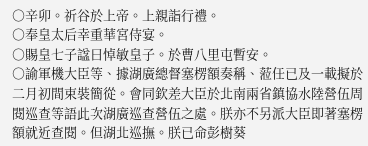○辛卯。祈谷於上帝。上親詣行禮。
○奉皇太后幸重華宮侍宴。
○賜皇七子諡曰悼敏皇子。於曹八里屯暫安。
○諭軍機大臣等、據湖廣總督塞楞額奏稱、蒞任已及一載擬於二月初間束裝簡從。會同欽差大臣於北南兩省鎮協水陸營伍周閱巡查等語此次湖廣巡查營伍之處。朕亦不另派大臣即著塞楞額就近查閱。但湖北巡撫。朕已命彭樹葵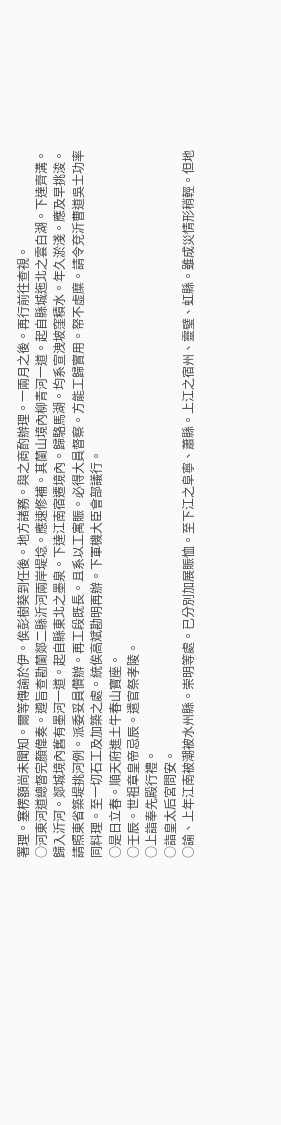署理。塞楞額尚未聞知。爾等傳諭於伊。俟彭樹葵到任後。地方諸務。與之商酌辦理。一兩月之後。再行前往查視。
○河東河道總督完顏偉奏。遵旨查勘蘭郯二縣沂河兩岸堤埝。應速修補。其蘭山境內柳青河一道。起自縣城迤北之雲白湖。下達齊溝。歸入沂河。郯城境內舊有墨河一道。起自縣東北之墨泉。下達江南宿遷境內。歸駱馬湖。均系宣洩坡窪積水。年久淤淺。應及早挑浚。請照東省築堤挑河例。派委妥員儹辦。再工段既長。且系以工寓賑。必得大員督察。方能工歸實用。帑不虛糜。請令兗沂曹道吳士功率同料理。至一切石工及加築之處。統俟高斌勘明再辦。下軍機大臣會部議行。
○是日立春。順天府進土牛春山寶座。
○壬辰。世祖章皇帝忌辰。遣官祭孝陵。
○上詣奉先殿行禮。
○詣皇太后宮問安。
○諭、上年江南被潮被水州縣。崇明等處。已分別加展賑恤。至下江之阜寧、蕭縣。上江之宿州、靈璧、虹縣。雖成災情形稍輕。但地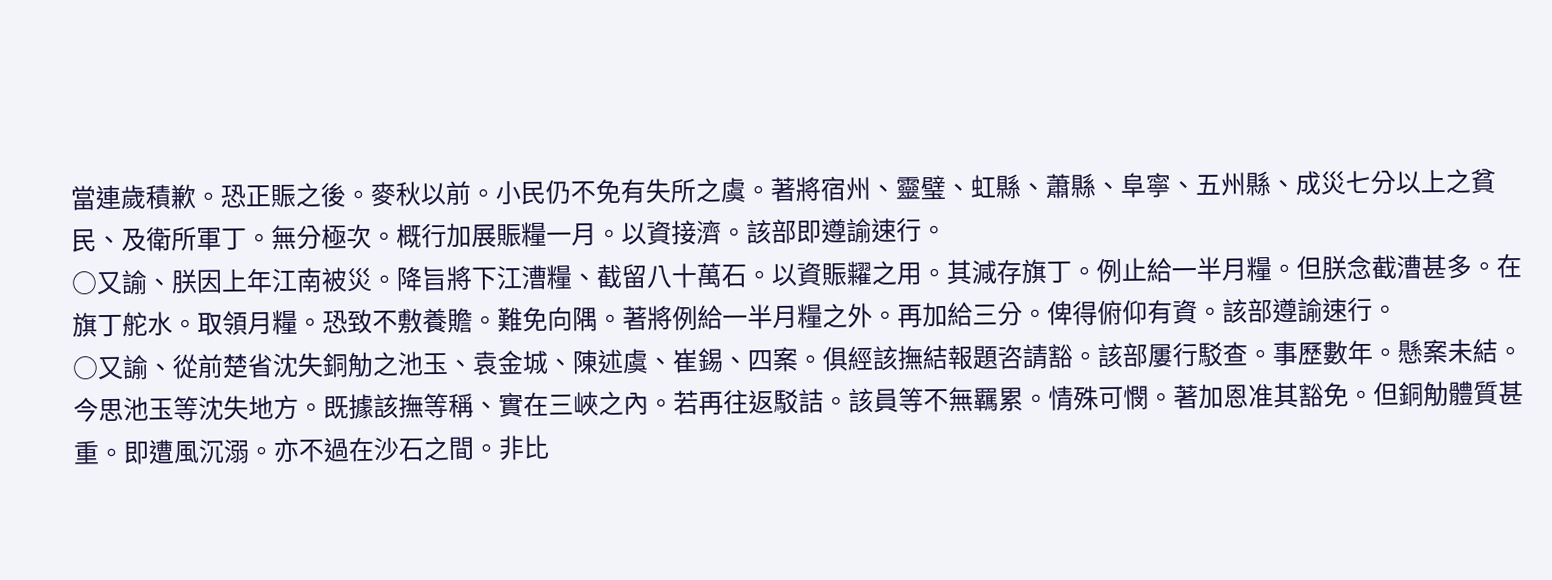當連歲積歉。恐正賑之後。麥秋以前。小民仍不免有失所之虞。著將宿州、靈璧、虹縣、蕭縣、阜寧、五州縣、成災七分以上之貧民、及衛所軍丁。無分極次。概行加展賑糧一月。以資接濟。該部即遵諭速行。
○又諭、朕因上年江南被災。降旨將下江漕糧、截留八十萬石。以資賑糶之用。其減存旗丁。例止給一半月糧。但朕念截漕甚多。在旗丁舵水。取領月糧。恐致不敷養贍。難免向隅。著將例給一半月糧之外。再加給三分。俾得俯仰有資。該部遵諭速行。
○又諭、從前楚省沈失銅觔之池玉、袁金城、陳述虞、崔錫、四案。俱經該撫結報題咨請豁。該部屢行駁查。事歷數年。懸案未結。今思池玉等沈失地方。既據該撫等稱、實在三峽之內。若再往返駁詰。該員等不無羈累。情殊可憫。著加恩准其豁免。但銅觔體質甚重。即遭風沉溺。亦不過在沙石之間。非比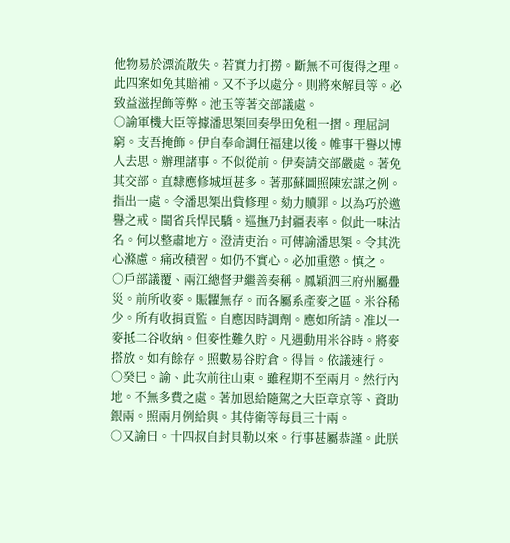他物易於漂流散失。若實力打撈。斷無不可復得之理。此四案如免其賠補。又不予以處分。則將來解員等。必致益滋捏飾等弊。池玉等著交部議處。
○諭軍機大臣等據潘思榘回奏學田免租一摺。理屈詞窮。支吾掩飾。伊自奉命調任福建以後。帷事干譽以博人去思。辦理諸事。不似從前。伊奏請交部嚴處。著免其交部。直隸應修城垣甚多。著那蘇圖照陳宏謀之例。指出一處。令潘思榘出貲修理。劾力贖罪。以為巧於邀譽之戒。閩省兵悍民驕。巡撫乃封疆表率。似此一味沽名。何以整肅地方。澄清吏治。可傳諭潘思榘。令其洗心滌慮。痛改積習。如仍不實心。必加重懲。慎之。
○戶部議覆、兩江總督尹繼善奏稱。鳳穎泗三府州屬疊災。前所收麥。賑糶無存。而各屬系產麥之區。米谷稀少。所有收捐貢監。自應因時調劑。應如所請。准以一麥抵二谷收納。但麥性難久貯。凡遇動用米谷時。將麥搭放。如有餘存。照數易谷貯倉。得旨。依議速行。
○癸巳。諭、此次前往山東。雖程期不至兩月。然行內地。不無多費之處。著加恩給隨駕之大臣章京等、資助銀兩。照兩月例給與。其侍衛等每員三十兩。
○又諭曰。十四叔自封貝勒以來。行事甚屬恭謹。此朕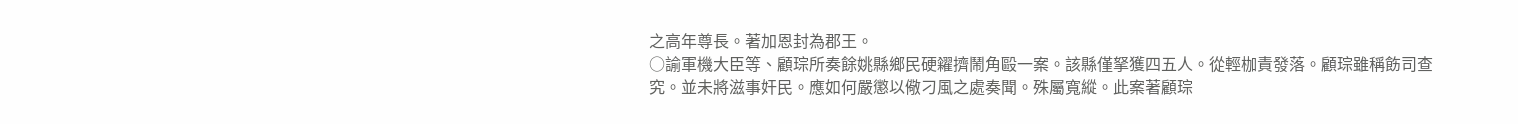之高年尊長。著加恩封為郡王。
○諭軍機大臣等、顧琮所奏餘姚縣鄉民硬糴擠鬧角毆一案。該縣僅拏獲四五人。從輕枷責發落。顧琮雖稱飭司查究。並未將滋事奸民。應如何嚴懲以儆刁風之處奏聞。殊屬寬縱。此案著顧琮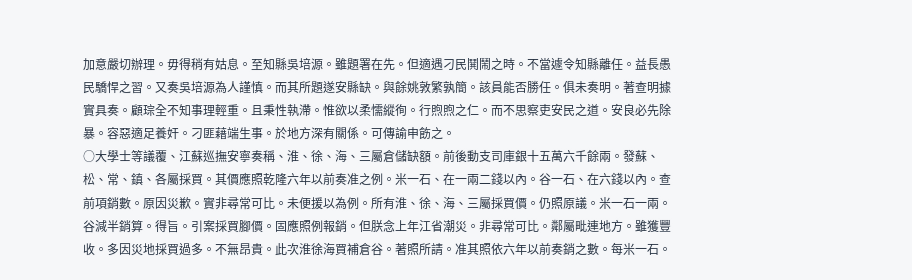加意嚴切辦理。毋得稍有姑息。至知縣吳培源。雖題署在先。但適遇刁民鬨鬧之時。不當遽令知縣離任。益長愚民驕悍之習。又奏吳培源為人謹慎。而其所題遂安縣缺。與餘姚敦繁孰簡。該員能否勝任。俱未奏明。著查明據實具奏。顧琮全不知事理輕重。且秉性執滯。惟欲以柔懦縱徇。行煦煦之仁。而不思察吏安民之道。安良必先除暴。容惡適足養奸。刁匪藉端生事。於地方深有關係。可傳諭申飭之。
○大學士等議覆、江蘇巡撫安寧奏稱、淮、徐、海、三屬倉儲缺額。前後動支司庫銀十五萬六千餘兩。發蘇、松、常、鎮、各屬採買。其價應照乾隆六年以前奏准之例。米一石、在一兩二錢以內。谷一石、在六錢以內。查前項銷數。原因災歉。實非尋常可比。未便援以為例。所有淮、徐、海、三屬採買價。仍照原議。米一石一兩。谷減半銷算。得旨。引案採買腳價。固應照例報銷。但朕念上年江省潮災。非尋常可比。鄰屬毗連地方。雖獲豐收。多因災地採買過多。不無昂貴。此次淮徐海買補倉谷。著照所請。准其照依六年以前奏銷之數。每米一石。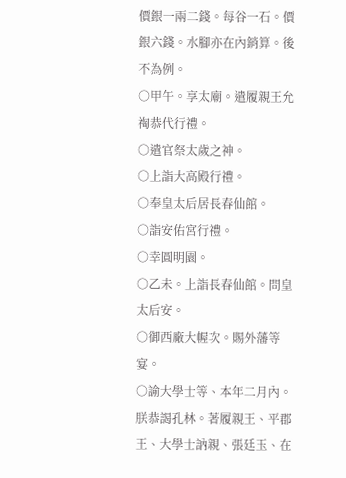價銀一兩二錢。每谷一石。價銀六錢。水腳亦在內銷算。後不為例。
○甲午。享太廟。遣履親王允祹恭代行禮。
○遣官祭太歲之神。
○上詣大高殿行禮。
○奉皇太后居長春仙館。
○詣安佑宮行禮。
○幸圓明園。
○乙未。上詣長春仙館。問皇太后安。
○御西廠大幄次。賜外藩等宴。
○諭大學士等、本年二月內。朕恭謁孔林。著履親王、平郡王、大學士訥親、張廷玉、在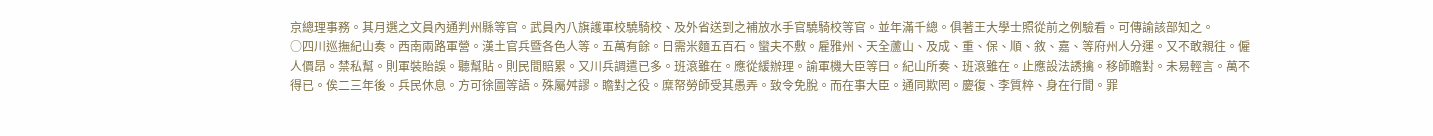京總理事務。其月選之文員內通判州縣等官。武員內八旗護軍校驍騎校、及外省送到之補放水手官驍騎校等官。並年滿千總。俱著王大學士照從前之例驗看。可傳諭該部知之。
○四川巡撫紀山奏。西南兩路軍營。漢土官兵暨各色人等。五萬有餘。日需米麵五百石。蠻夫不敷。雇雅州、天全蘆山、及成、重、保、順、敘、嘉、等府州人分運。又不敢親往。僱人價昂。禁私幫。則軍裝貽誤。聽幫貼。則民間賠累。又川兵調遣已多。班滾雖在。應從緩辦理。諭軍機大臣等曰。紀山所奏、班滾雖在。止應設法誘擒。移師瞻對。未易輕言。萬不得已。俟二三年後。兵民休息。方可徐圖等語。殊屬舛謬。瞻對之役。糜帑勞師受其愚弄。致令免脫。而在事大臣。通同欺罔。慶復、李質粹、身在行間。罪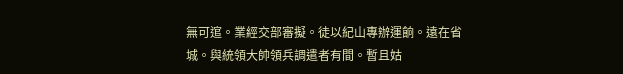無可逭。業經交部審擬。徒以紀山專辦運餉。遠在省城。與統領大帥領兵調遣者有間。暫且姑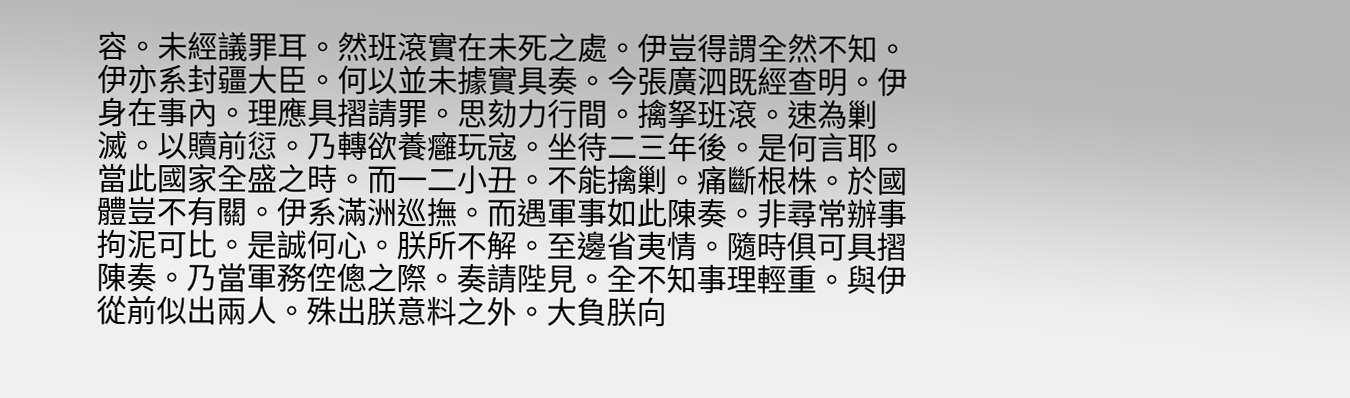容。未經議罪耳。然班滾實在未死之處。伊豈得謂全然不知。伊亦系封疆大臣。何以並未據實具奏。今張廣泗既經查明。伊身在事內。理應具摺請罪。思劾力行間。擒拏班滾。速為剿滅。以贖前愆。乃轉欲養癰玩寇。坐待二三年後。是何言耶。當此國家全盛之時。而一二小丑。不能擒剿。痛斷根株。於國體豈不有關。伊系滿洲巡撫。而遇軍事如此陳奏。非尋常辦事拘泥可比。是誠何心。朕所不解。至邊省夷情。隨時俱可具摺陳奏。乃當軍務倥傯之際。奏請陛見。全不知事理輕重。與伊從前似出兩人。殊出朕意料之外。大負朕向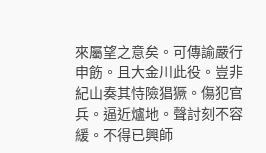來屬望之意矣。可傳諭嚴行申飭。且大金川此役。豈非紀山奏其恃險猖獗。傷犯官兵。逼近爐地。聲討刻不容緩。不得已興師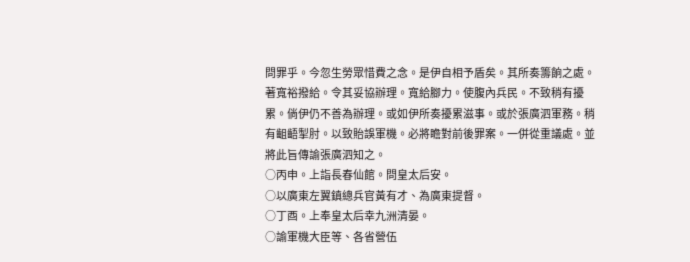問罪乎。今忽生勞眾惜費之念。是伊自相予盾矣。其所奏籌餉之處。著寬裕撥給。令其妥協辦理。寬給腳力。使腹內兵民。不致稍有擾累。倘伊仍不善為辦理。或如伊所奏擾累滋事。或於張廣泗軍務。稍有齟齬掣肘。以致貽誤軍機。必將瞻對前後罪案。一併從重議處。並將此旨傳諭張廣泗知之。
○丙申。上詣長春仙館。問皇太后安。
○以廣東左翼鎮總兵官黃有才、為廣東提督。
○丁酉。上奉皇太后幸九洲清晏。
○諭軍機大臣等、各省營伍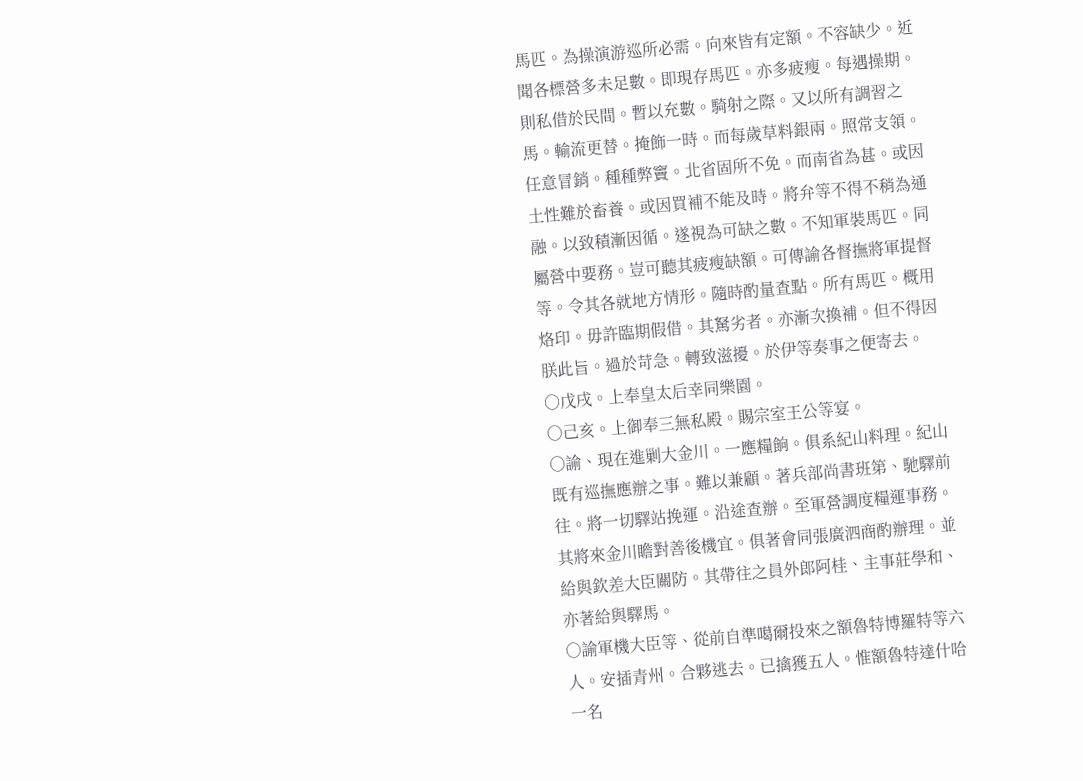馬匹。為操演游巡所必需。向來皆有定額。不容缺少。近聞各標營多未足數。即現存馬匹。亦多疲瘦。每遇操期。則私借於民間。暫以充數。騎射之際。又以所有調習之馬。輸流更替。掩飾一時。而每歲草料銀兩。照常支領。任意冒銷。種種弊竇。北省固所不免。而南省為甚。或因土性難於畜養。或因買補不能及時。將弁等不得不稍為通融。以致積漸因循。遂視為可缺之數。不知軍裝馬匹。同屬營中要務。豈可聽其疲瘦缺額。可傳諭各督撫將軍提督等。令其各就地方情形。隨時酌量查點。所有馬匹。概用烙印。毋許臨期假借。其駑劣者。亦漸次換補。但不得因朕此旨。過於苛急。轉致滋擾。於伊等奏事之便寄去。
○戊戌。上奉皇太后幸同樂園。
○己亥。上御奉三無私殿。賜宗室王公等宴。
○諭、現在進剿大金川。一應糧餉。俱系紀山料理。紀山既有巡撫應辦之事。難以兼顧。著兵部尚書班第、馳驛前往。將一切驛站挽運。沿途查辦。至軍營調度糧運事務。其將來金川瞻對善後機宜。俱著會同張廣泗商酌辦理。並給與欽差大臣關防。其帶往之員外郎阿桂、主事莊學和、亦著給與驛馬。
○諭軍機大臣等、從前自準噶爾投來之額魯特博羅特等六人。安插青州。合夥逃去。已擒獲五人。惟額魯特達什哈一名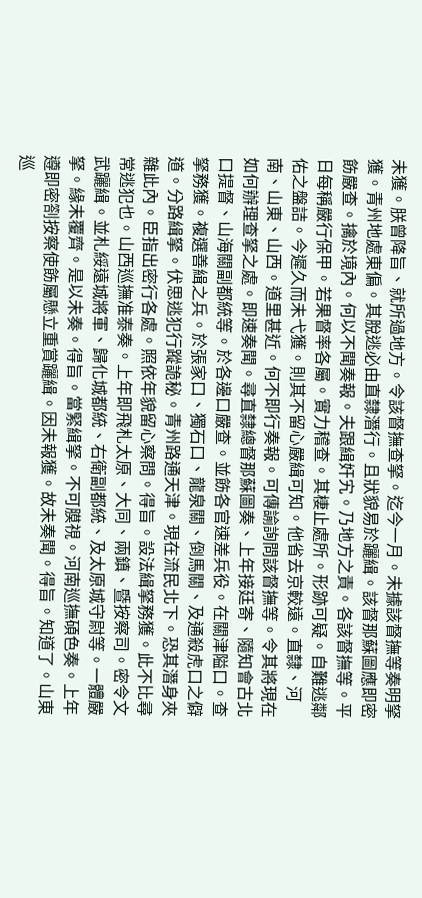未獲。朕曾降旨、就所過地方。令該督撫查拏。迄今一月。未據該督撫等奏明拏獲。青州地處東偏。其脫逃必由直隸潛行。且狀貌易於躧緝。該督那蘇圖應即密飭嚴查。擒於境內。何以不聞奏報。夫跟緝奸宄。乃地方之責。各該督撫等。平日每稱嚴行保甲。若果督率各屬。實力稽查。其棲止處所。形跡可疑。自難逃鄰佑之盤詰。今遲久而未弋獲。則其不留心嚴緝可知。他省去京較遠。直隸、河南、山東、山西。道里甚近。何不即行奏報。可傳諭詢問該督撫等。令其將現在如何辦理查拏之處。即速奏聞。尋直隸總督那蘇圖奏、上年接廷寄、隨知會古北口提督、山海關副都統等。於各邊口嚴查。並飭各官速差兵役。在關津隘口。查拏務獲。複選善緝之兵。於張家口、獨石口、龍泉關、倒馬關、及通殺虎口之僻道。分路緝拏。伏思逃犯行蹤詭秘。青州路通天津。現在流民北下。恐其潛身夾雜此內。臣指出密行各處。照依年貌留心察問。得旨。設法緝拏務獲。此不比尋常逃犯也。山西巡撫准泰奏。上年即飛札太原、大同、兩鎮、暨按察司。密令文武躧緝。並札綏遠城將軍、歸化城都統、右衛副都統、及太原城守尉等。一體嚴拏。緣未覆齊。是以未奏。得旨。當緊緝拏。不可膜視。河南巡撫碩色奏。上年遵即密劄按察使飭屬懸立重賞躧緝。因未報獲。故未奏聞。得旨。知道了。山東巡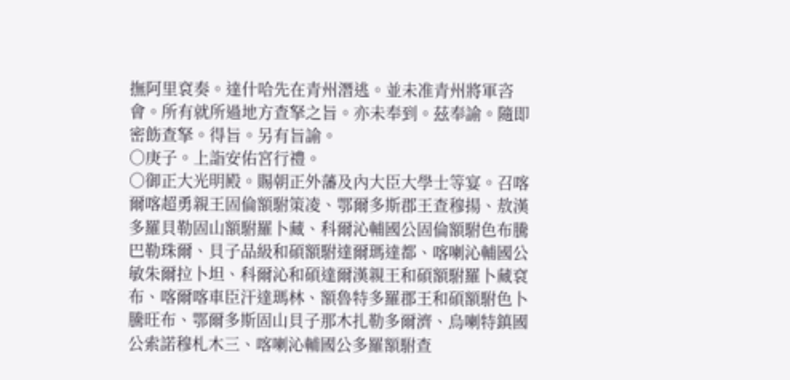撫阿里袞奏。達什哈先在青州潛逃。並未准青州將軍咨會。所有就所過地方查拏之旨。亦未奉到。茲奉諭。隨即密飭查拏。得旨。另有旨諭。
○庚子。上詣安佑宮行禮。
○御正大光明殿。賜朝正外藩及內大臣大學士等宴。召喀爾喀超勇親王固倫額駙策凌、鄂爾多斯郡王查穆揚、敖漢多羅貝勒固山額駙羅卜藏、科爾沁輔國公固倫額駙色布騰巴勒珠爾、貝子品級和碩額駙達爾瑪達都、喀喇沁輔國公敏朱爾拉卜坦、科爾沁和碩達爾漢親王和碩額駙羅卜藏袞布、喀爾喀車臣汗達瑪林、額魯特多羅郡王和碩額駙色卜騰旺布、鄂爾多斯固山貝子那木扎勒多爾濟、烏喇特鎮國公索諾穆札木三、喀喇沁輔國公多羅額駙查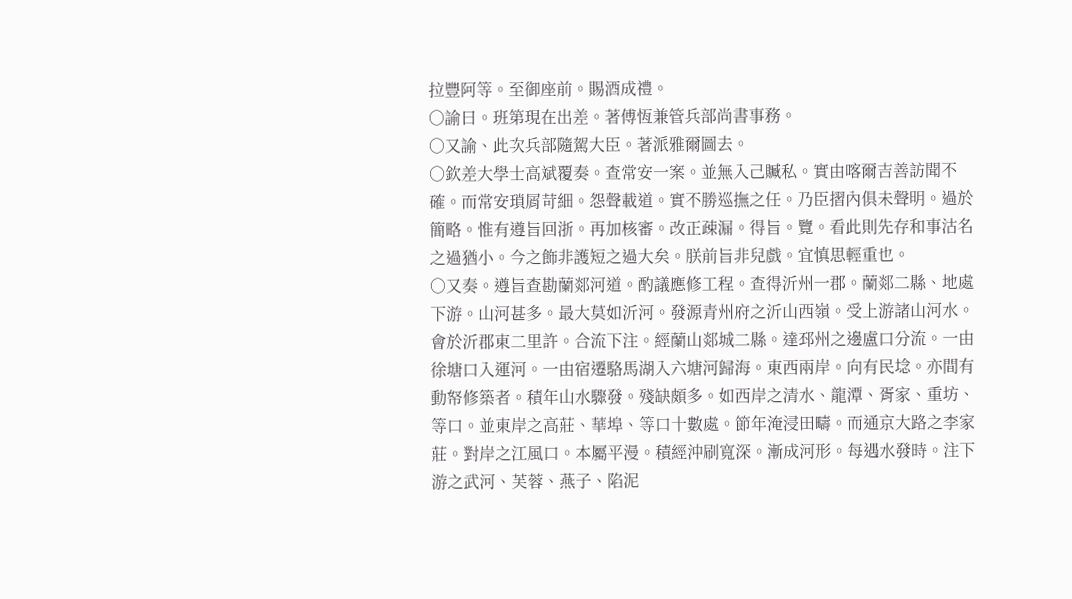拉豐阿等。至御座前。賜酒成禮。
○諭曰。班第現在出差。著傅恆兼管兵部尚書事務。
○又諭、此次兵部隨駕大臣。著派雅爾圖去。
○欽差大學士高斌覆奏。查常安一案。並無入己贓私。實由喀爾吉善訪聞不確。而常安瑣屑苛細。怨聲載道。實不勝巡撫之任。乃臣摺內俱未聲明。過於簡略。惟有遵旨回浙。再加核審。改正疎漏。得旨。覽。看此則先存和事沽名之過猶小。今之飾非護短之過大矣。朕前旨非兒戲。宜慎思輕重也。
○又奏。遵旨查勘蘭郯河道。酌議應修工程。查得沂州一郡。蘭郯二縣、地處下游。山河甚多。最大莫如沂河。發源青州府之沂山西嶺。受上游諸山河水。會於沂郡東二里許。合流下注。經蘭山郯城二縣。達邳州之邊盧口分流。一由徐塘口入運河。一由宿遷駱馬湖入六塘河歸海。東西兩岸。向有民埝。亦間有動帑修築者。積年山水驟發。殘缺頗多。如西岸之清水、龍潭、胥家、重坊、等口。並東岸之高莊、華埠、等口十數處。節年淹浸田疇。而通京大路之李家莊。對岸之江風口。本屬平漫。積經沖刷寬深。漸成河形。每遇水發時。注下游之武河、芙蓉、燕子、陷泥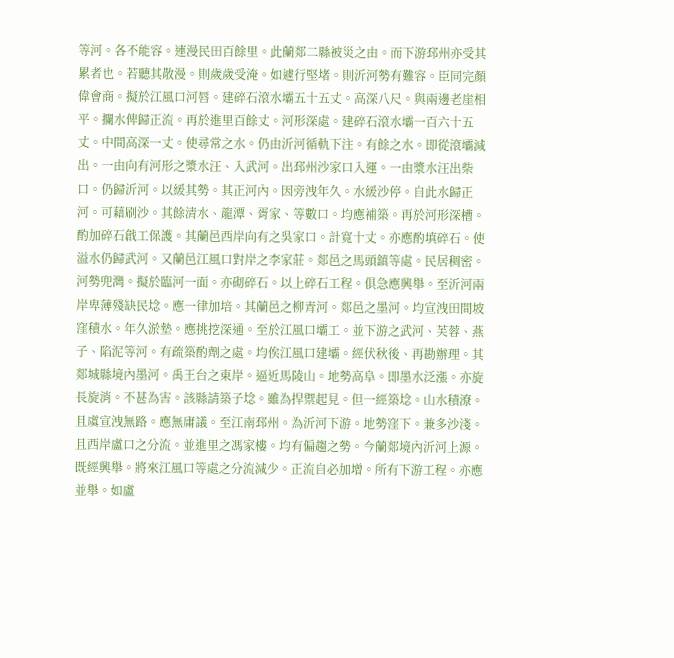等河。各不能容。連漫民田百餘里。此蘭郯二縣被災之由。而下游邳州亦受其累者也。若聽其散漫。則歲歲受淹。如遽行堅堵。則沂河勢有難容。臣同完顏偉會商。擬於江風口河唇。建碎石滾水壩五十五丈。高深八尺。與兩邊老崖相平。攔水俾歸正流。再於進里百餘丈。河形深處。建碎石滾水壩一百六十五丈。中間高深一丈。使尋常之水。仍由沂河循軌下注。有餘之水。即從滾壩減出。一由向有河形之漿水汪、入武河。出邳州沙家口入運。一由漿水汪出柴口。仍歸沂河。以緩其勢。其正河內。因旁洩年久。水緩沙停。自此水歸正河。可藉刷沙。其餘清水、龍潭、胥家、等數口。均應補築。再於河形深槽。酌加碎石戧工保護。其蘭邑西岸向有之吳家口。計寬十丈。亦應酌填碎石。使溢水仍歸武河。又蘭邑江風口對岸之李家莊。郯邑之馬頭鎮等處。民居稠密。河勢兜灣。擬於臨河一面。亦砌碎石。以上碎石工程。俱急應興舉。至沂河兩岸卑薄殘缺民埝。應一律加培。其蘭邑之柳青河。郯邑之墨河。均宣洩田間坡窪積水。年久淤墊。應挑挖深通。至於江風口壩工。並下游之武河、芙蓉、燕子、陷泥等河。有疏築酌劑之處。均俟江風口建壩。經伏秋後、再勘辦理。其郯城縣境內墨河。禹王台之東岸。逼近馬陵山。地勢高阜。即墨水泛漲。亦旋長旋消。不甚為害。該縣請築子埝。雖為捍禦起見。但一經築埝。山水積潦。且虞宣洩無路。應無庸議。至江南邳州。為沂河下游。地勢窪下。兼多沙淺。且西岸盧口之分流。並進里之馮家樓。均有偏趨之勢。今蘭郯境內沂河上源。既經興舉。將來江風口等處之分流減少。正流自必加增。所有下游工程。亦應並舉。如盧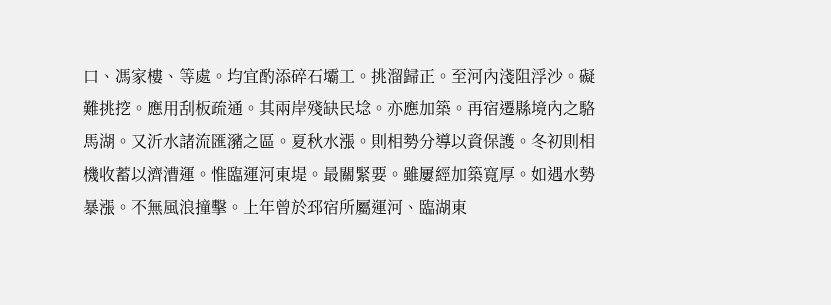口、馮家樓、等處。均宜酌添碎石壩工。挑溜歸正。至河內淺阻浮沙。礙難挑挖。應用刮板疏通。其兩岸殘缺民埝。亦應加築。再宿遷縣境內之駱馬湖。又沂水諸流匯瀦之區。夏秋水漲。則相勢分導以資保護。冬初則相機收蓄以濟漕運。惟臨運河東堤。最關緊要。雖屢經加築寬厚。如遇水勢暴漲。不無風浪撞擊。上年曾於邳宿所屬運河、臨湖東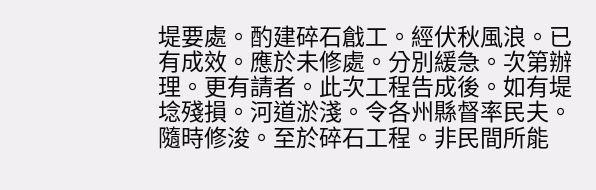堤要處。酌建碎石戧工。經伏秋風浪。已有成效。應於未修處。分別緩急。次第辦理。更有請者。此次工程告成後。如有堤埝殘損。河道淤淺。令各州縣督率民夫。隨時修浚。至於碎石工程。非民間所能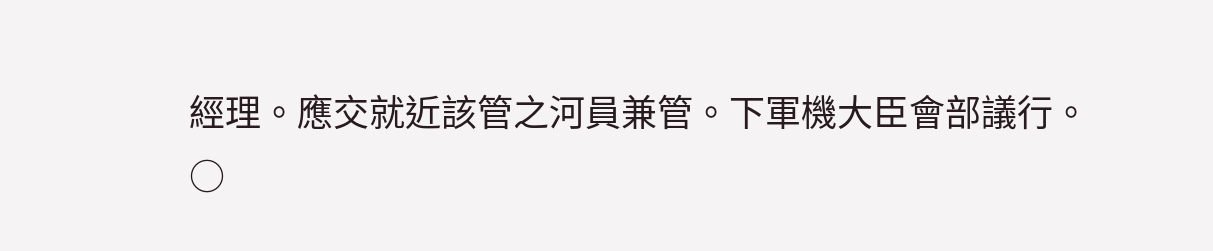經理。應交就近該管之河員兼管。下軍機大臣會部議行。
○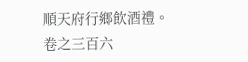順天府行鄉飲酒禮。
卷之三百六